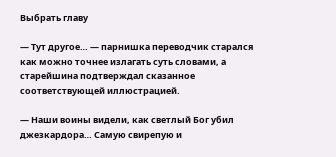Выбрать главу

— Тут другое… — парнишка переводчик старался как можно точнее излагать суть словами, а старейшина подтверждал сказанное соответствующей иллюстрацией.

— Наши воины видели, как светлый Бог убил джезкардора… Самую свирепую и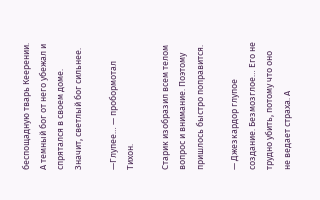беспощадную тварь Кеерении. А темный бог от него убежал и спрятался в своем доме. Значит, светлый бог сильнее.

—Глупее… — пробормотал Тихон.

Старик изобразил всем телом вопрос и внимание. Поэтому пришлось быстро поправится.

— Джезкардор глупое создание. Безмозглое… Его не трудно убить, потому что оно не ведает страха. А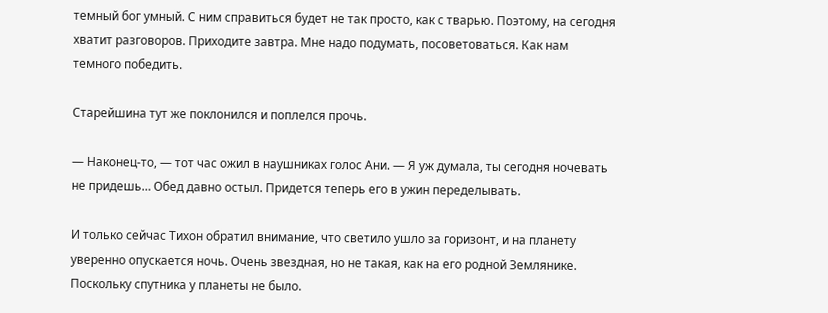темный бог умный. С ним справиться будет не так просто, как с тварью. Поэтому, на сегодня хватит разговоров. Приходите завтра. Мне надо подумать, посоветоваться. Как нам темного победить.

Старейшина тут же поклонился и поплелся прочь.

— Наконец-то, — тот час ожил в наушниках голос Ани. — Я уж думала, ты сегодня ночевать не придешь… Обед давно остыл. Придется теперь его в ужин переделывать.

И только сейчас Тихон обратил внимание, что светило ушло за горизонт, и на планету уверенно опускается ночь. Очень звездная, но не такая, как на его родной Землянике. Поскольку спутника у планеты не было.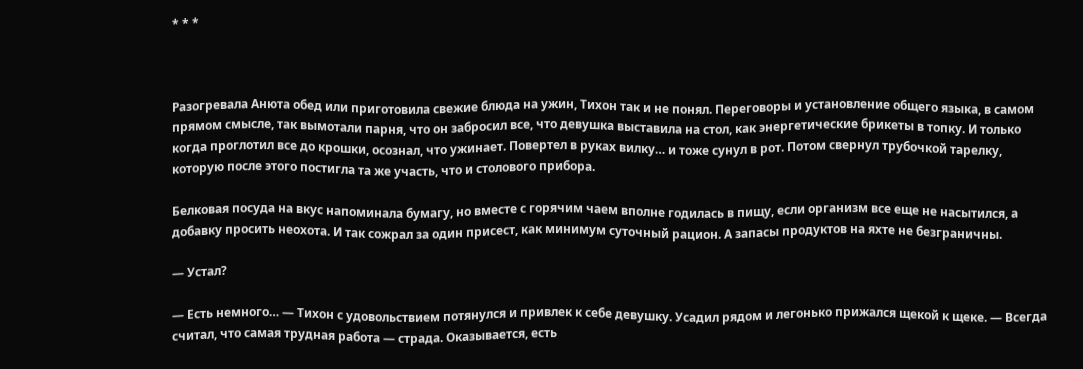* * *



Разогревала Анюта обед или приготовила свежие блюда на ужин, Тихон так и не понял. Переговоры и установление общего языка, в самом прямом смысле, так вымотали парня, что он забросил все, что девушка выставила на стол, как энергетические брикеты в топку. И только когда проглотил все до крошки, осознал, что ужинает. Повертел в руках вилку… и тоже сунул в рот. Потом свернул трубочкой тарелку, которую после этого постигла та же участь, что и столового прибора.

Белковая посуда на вкус напоминала бумагу, но вместе с горячим чаем вполне годилась в пищу, если организм все еще не насытился, а добавку просить неохота. И так сожрал за один присест, как минимум суточный рацион. А запасы продуктов на яхте не безграничны.

— Устал?

— Есть немного… — Тихон с удовольствием потянулся и привлек к себе девушку. Усадил рядом и легонько прижался щекой к щеке. — Всегда считал, что самая трудная работа — страда. Оказывается, есть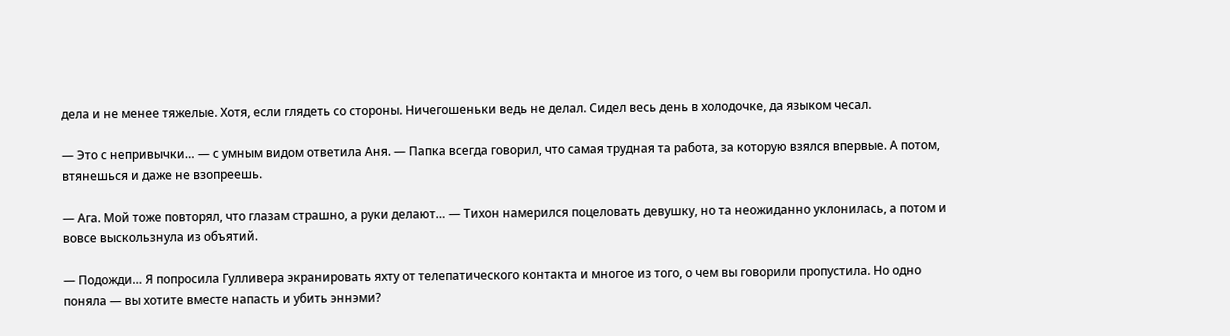дела и не менее тяжелые. Хотя, если глядеть со стороны. Ничегошеньки ведь не делал. Сидел весь день в холодочке, да языком чесал.

— Это с непривычки… — с умным видом ответила Аня. — Папка всегда говорил, что самая трудная та работа, за которую взялся впервые. А потом, втянешься и даже не взопреешь.

— Ага. Мой тоже повторял, что глазам страшно, а руки делают… — Тихон намерился поцеловать девушку, но та неожиданно уклонилась, а потом и вовсе выскользнула из объятий.

— Подожди… Я попросила Гулливера экранировать яхту от телепатического контакта и многое из того, о чем вы говорили пропустила. Но одно поняла — вы хотите вместе напасть и убить эннэми?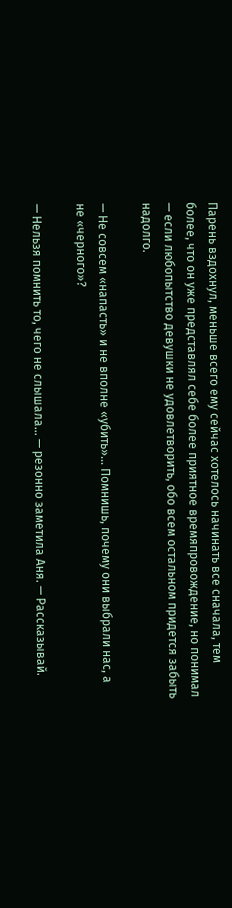Парень вздохнул, меньше всего ему сейчас хотелось начинать все сначала, тем более, что он уже представлял себе более приятное времяпровождение, но понимал — если любопытство девушки не удовлетворить, обо всем остальном придется забыть надолго.

— Не совсем «напасть» и не вполне «убить»… Помнишь, почему они выбрали нас, а не «черного»?

— Нельзя помнить то, чего не слышала… — резонно заметила Аня. — Рассказывай.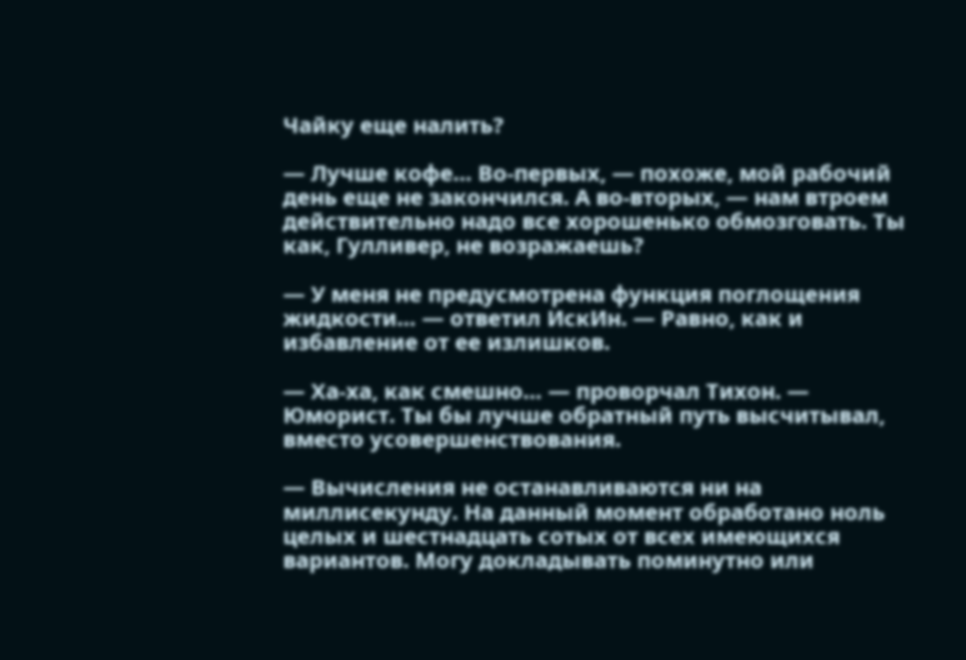Чайку еще налить?

— Лучше кофе… Во-первых, — похоже, мой рабочий день еще не закончился. А во-вторых, — нам втроем действительно надо все хорошенько обмозговать. Ты как, Гулливер, не возражаешь?

— У меня не предусмотрена функция поглощения жидкости… — ответил ИскИн. — Равно, как и избавление от ее излишков.

— Ха-ха, как смешно… — проворчал Тихон. — Юморист. Ты бы лучше обратный путь высчитывал, вместо усовершенствования.

— Вычисления не останавливаются ни на миллисекунду. На данный момент обработано ноль целых и шестнадцать сотых от всех имеющихся вариантов. Могу докладывать поминутно или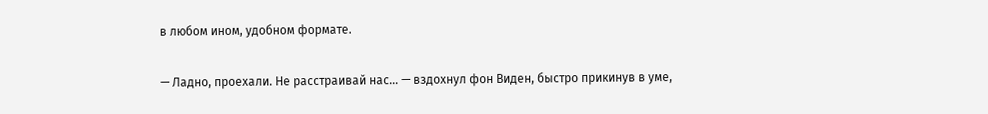в любом ином, удобном формате.

— Ладно, проехали. Не расстраивай нас… — вздохнул фон Виден, быстро прикинув в уме,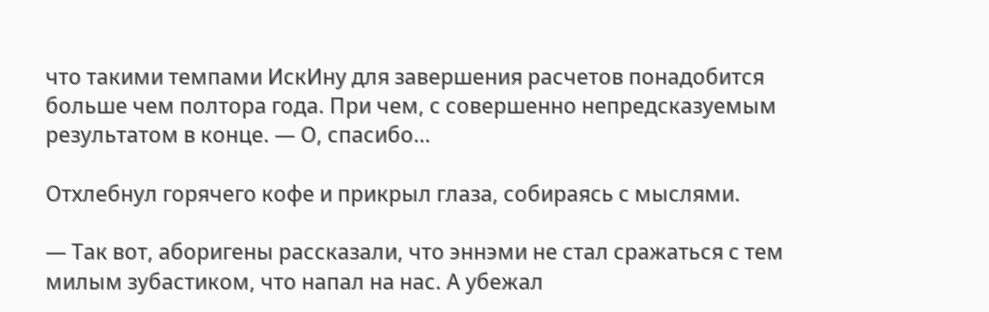что такими темпами ИскИну для завершения расчетов понадобится больше чем полтора года. При чем, с совершенно непредсказуемым результатом в конце. — О, спасибо…

Отхлебнул горячего кофе и прикрыл глаза, собираясь с мыслями.

— Так вот, аборигены рассказали, что эннэми не стал сражаться с тем милым зубастиком, что напал на нас. А убежал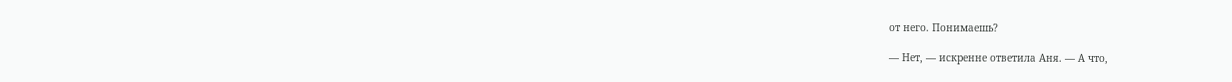от него. Понимаешь?

— Нет, — искренне ответила Аня. — А что,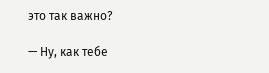это так важно?

— Ну, как тебе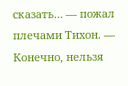сказать… — пожал плечами Тихон. — Конечно, нельзя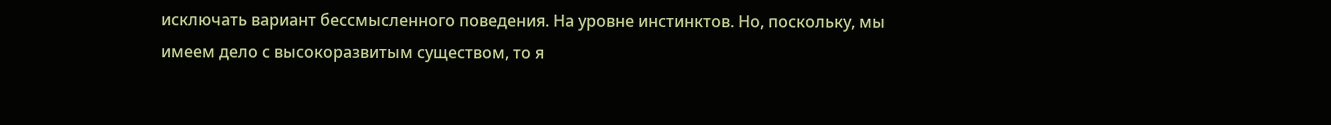исключать вариант бессмысленного поведения. На уровне инстинктов. Но, поскольку, мы имеем дело с высокоразвитым существом, то я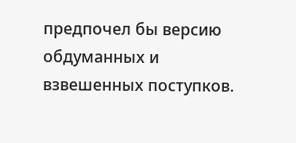предпочел бы версию обдуманных и взвешенных поступков.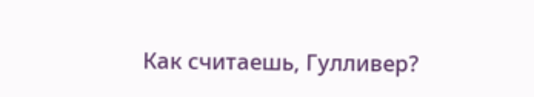Как считаешь, Гулливер?